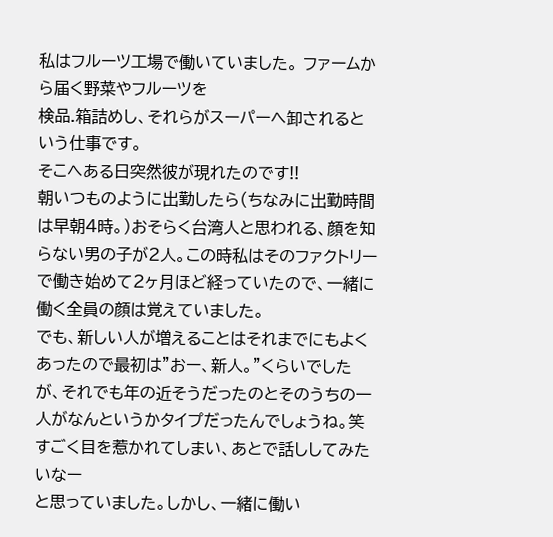私はフルーツ工場で働いていました。 ファームから届く野菜やフルーツを
検品.箱詰めし、それらがスーパーへ卸されるという仕事です。
そこへある日突然彼が現れたのです!!
朝いつものように出勤したら(ちなみに出勤時間は早朝4時。)おそらく台湾人と思われる、顔を知らない男の子が2人。この時私はそのファクトリーで働き始めて2ヶ月ほど経っていたので、一緒に働く全員の顔は覚えていました。
でも、新しい人が増えることはそれまでにもよくあったので最初は”おー、新人。”くらいでしたが、それでも年の近そうだったのとそのうちの一人がなんというかタイプだったんでしょうね。笑 すごく目を惹かれてしまい、あとで話ししてみたいなー
と思っていました。しかし、一緒に働い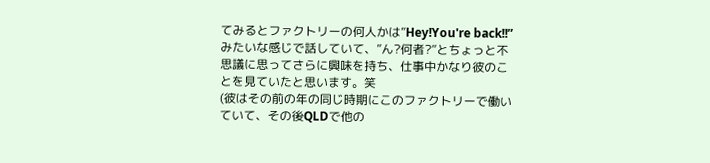てみるとファクトリーの何人かは”Hey!You're back!!”みたいな感じで話していて、”ん?何者?”とちょっと不思議に思ってさらに興味を持ち、仕事中かなり彼のことを見ていたと思います。笑
(彼はその前の年の同じ時期にこのファクトリーで働いていて、その後QLDで他の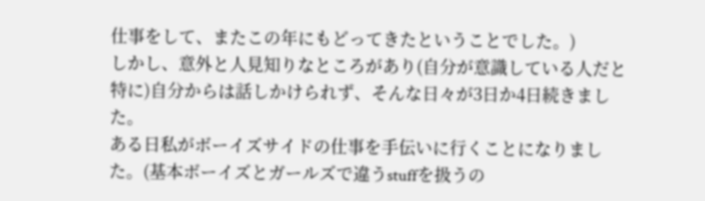仕事をして、またこの年にもどってきたということでした。)
しかし、意外と人見知りなところがあり(自分が意識している人だと特に)自分からは話しかけられず、そんな日々が3日か4日続きました。
ある日私がボーイズサイドの仕事を手伝いに行くことになりました。(基本ボーイズとガールズで違うstuffを扱うの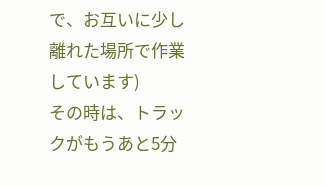で、お互いに少し離れた場所で作業しています)
その時は、トラックがもうあと5分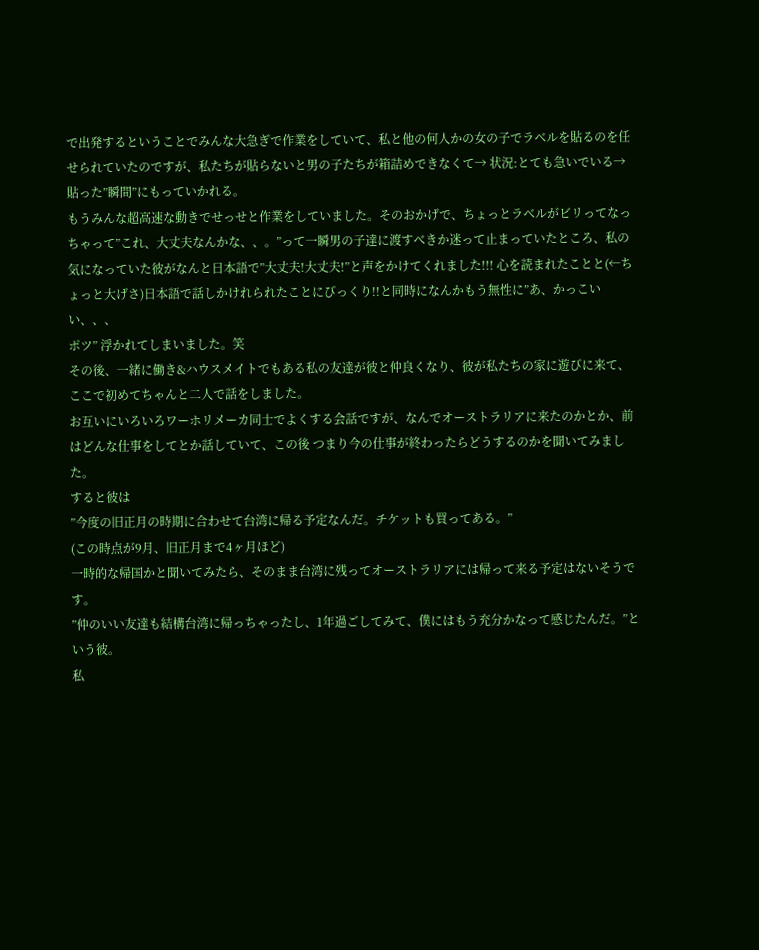で出発するということでみんな大急ぎで作業をしていて、私と他の何人かの女の子でラベルを貼るのを任せられていたのですが、私たちが貼らないと男の子たちが箱詰めできなくて→ 状況:とても急いでいる→ 貼った”瞬間”にもっていかれる。
もうみんな超高速な動きでせっせと作業をしていました。そのおかげで、ちょっとラベルがビリってなっちゃって”これ、大丈夫なんかな、、。”って一瞬男の子達に渡すべきか迷って止まっていたところ、私の気になっていた彼がなんと日本語で”大丈夫!大丈夫!”と声をかけてくれました!!! 心を読まれたことと(←ちょっと大げさ)日本語で話しかけれられたことにびっくり!!と同時になんかもう無性に”あ、かっこいい、、、
ポツ” 浮かれてしまいました。笑
その後、一緒に働き&ハウスメイトでもある私の友達が彼と仲良くなり、彼が私たちの家に遊びに来て、ここで初めてちゃんと二人で話をしました。
お互いにいろいろワーホリメーカ同士でよくする会話ですが、なんでオーストラリアに来たのかとか、前はどんな仕事をしてとか話していて、この後 つまり今の仕事が終わったらどうするのかを聞いてみました。
すると彼は
”今度の旧正月の時期に合わせて台湾に帰る予定なんだ。チケットも買ってある。”
(この時点が9月、旧正月まで4ヶ月ほど)
一時的な帰国かと聞いてみたら、そのまま台湾に残ってオーストラリアには帰って来る予定はないそうです。
”仲のいい友達も結構台湾に帰っちゃったし、1年過ごしてみて、僕にはもう充分かなって感じたんだ。”という彼。
私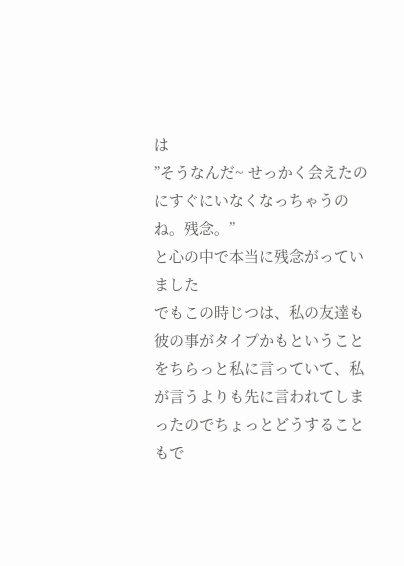は
”そうなんだ~ せっかく会えたのにすぐにいなくなっちゃうのね。残念。”
と心の中で本当に残念がっていました
でもこの時じつは、私の友達も彼の事がタイプかもということをちらっと私に言っていて、私が言うよりも先に言われてしまったのでちょっとどうすることもで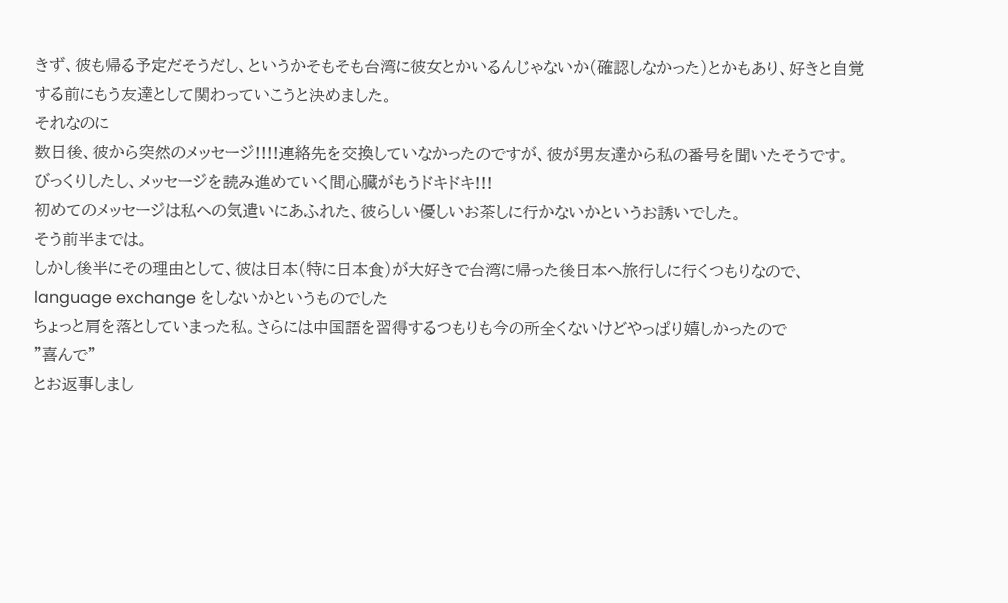きず、彼も帰る予定だそうだし、というかそもそも台湾に彼女とかいるんじゃないか(確認しなかった)とかもあり、好きと自覚する前にもう友達として関わっていこうと決めました。
それなのに
数日後、彼から突然のメッセージ!!!!連絡先を交換していなかったのですが、彼が男友達から私の番号を聞いたそうです。
びっくりしたし、メッセージを読み進めていく間心臓がもうドキドキ!!!
初めてのメッセージは私への気遣いにあふれた、彼らしい優しいお茶しに行かないかというお誘いでした。
そう前半までは。
しかし後半にその理由として、彼は日本(特に日本食)が大好きで台湾に帰った後日本へ旅行しに行くつもりなので、language exchange をしないかというものでした
ちょっと肩を落としていまった私。さらには中国語を習得するつもりも今の所全くないけどやっぱり嬉しかったので
”喜んで”
とお返事しまし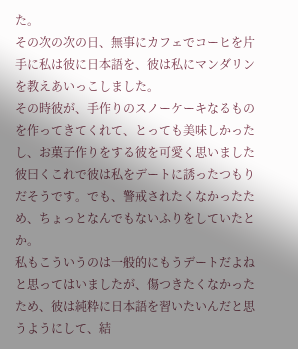た。
その次の次の日、無事にカフェでコーヒを片手に私は彼に日本語を、彼は私にマンダリンを教えあいっこしました。
その時彼が、手作りのスノーケーキなるものを作ってきてくれて、とっても美味しかったし、お菓子作りをする彼を可愛く思いました
彼曰くこれで彼は私をデートに誘ったつもりだそうです。でも、警戒されたくなかったため、ちょっとなんでもないふりをしていたとか。
私もこういうのは一般的にもうデートだよねと思ってはいましたが、傷つきたくなかったため、彼は純粋に日本語を習いたいんだと思うようにして、結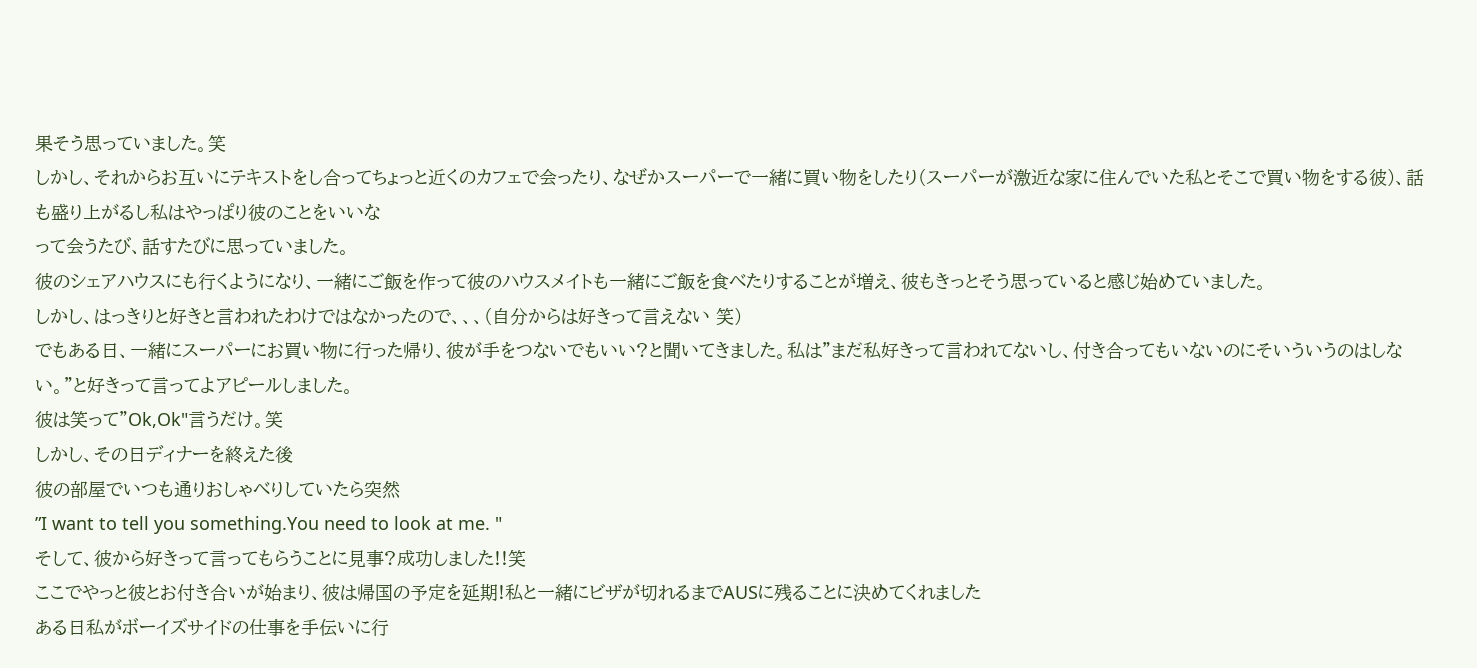果そう思っていました。笑
しかし、それからお互いにテキストをし合ってちょっと近くのカフェで会ったり、なぜかスーパーで一緒に買い物をしたり(スーパーが激近な家に住んでいた私とそこで買い物をする彼)、話も盛り上がるし私はやっぱり彼のことをいいな
って会うたび、話すたびに思っていました。
彼のシェアハウスにも行くようになり、一緒にご飯を作って彼のハウスメイトも一緒にご飯を食べたりすることが増え、彼もきっとそう思っていると感じ始めていました。
しかし、はっきりと好きと言われたわけではなかったので、、、(自分からは好きって言えない 笑)
でもある日、一緒にスーパーにお買い物に行った帰り、彼が手をつないでもいい?と聞いてきました。私は”まだ私好きって言われてないし、付き合ってもいないのにそいういうのはしない。”と好きって言ってよアピールしました。
彼は笑って”Ok,Ok"言うだけ。笑
しかし、その日ディナーを終えた後
彼の部屋でいつも通りおしゃべりしていたら突然
”I want to tell you something.You need to look at me. "
そして、彼から好きって言ってもらうことに見事?成功しました!!笑
ここでやっと彼とお付き合いが始まり、彼は帰国の予定を延期!私と一緒にビザが切れるまでAUSに残ることに決めてくれました
ある日私がボーイズサイドの仕事を手伝いに行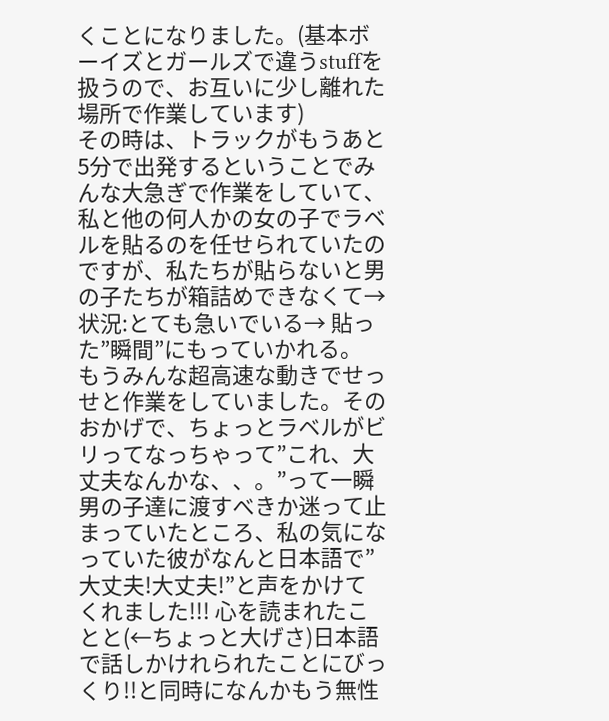くことになりました。(基本ボーイズとガールズで違うstuffを扱うので、お互いに少し離れた場所で作業しています)
その時は、トラックがもうあと5分で出発するということでみんな大急ぎで作業をしていて、私と他の何人かの女の子でラベルを貼るのを任せられていたのですが、私たちが貼らないと男の子たちが箱詰めできなくて→ 状況:とても急いでいる→ 貼った”瞬間”にもっていかれる。
もうみんな超高速な動きでせっせと作業をしていました。そのおかげで、ちょっとラベルがビリってなっちゃって”これ、大丈夫なんかな、、。”って一瞬男の子達に渡すべきか迷って止まっていたところ、私の気になっていた彼がなんと日本語で”大丈夫!大丈夫!”と声をかけてくれました!!! 心を読まれたことと(←ちょっと大げさ)日本語で話しかけれられたことにびっくり!!と同時になんかもう無性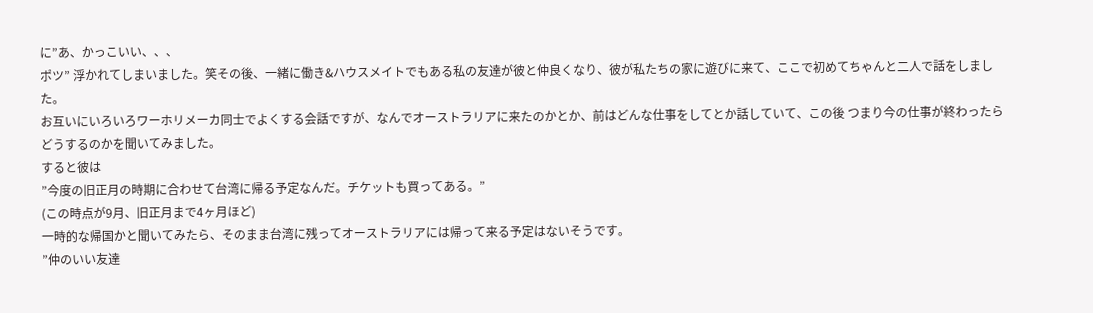に”あ、かっこいい、、、
ポツ” 浮かれてしまいました。笑その後、一緒に働き&ハウスメイトでもある私の友達が彼と仲良くなり、彼が私たちの家に遊びに来て、ここで初めてちゃんと二人で話をしました。
お互いにいろいろワーホリメーカ同士でよくする会話ですが、なんでオーストラリアに来たのかとか、前はどんな仕事をしてとか話していて、この後 つまり今の仕事が終わったらどうするのかを聞いてみました。
すると彼は
”今度の旧正月の時期に合わせて台湾に帰る予定なんだ。チケットも買ってある。”
(この時点が9月、旧正月まで4ヶ月ほど)
一時的な帰国かと聞いてみたら、そのまま台湾に残ってオーストラリアには帰って来る予定はないそうです。
”仲のいい友達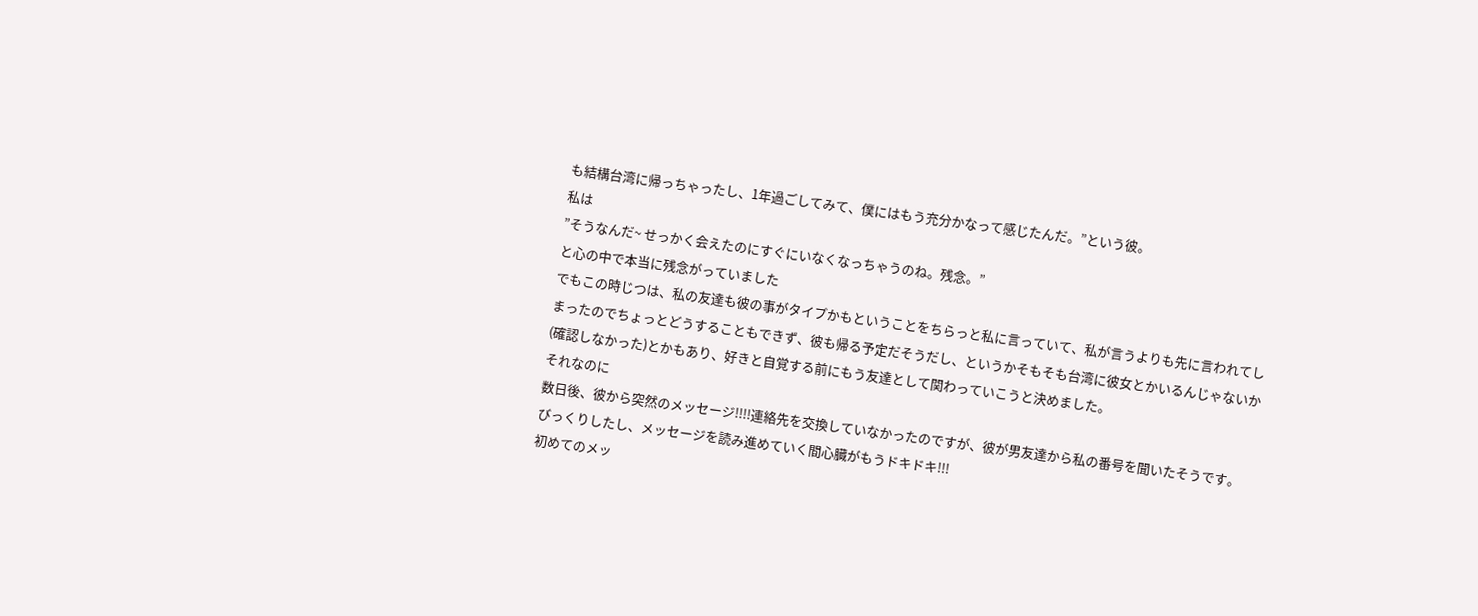も結構台湾に帰っちゃったし、1年過ごしてみて、僕にはもう充分かなって感じたんだ。”という彼。
私は
”そうなんだ~ せっかく会えたのにすぐにいなくなっちゃうのね。残念。”
と心の中で本当に残念がっていました
でもこの時じつは、私の友達も彼の事がタイプかもということをちらっと私に言っていて、私が言うよりも先に言われてしまったのでちょっとどうすることもできず、彼も帰る予定だそうだし、というかそもそも台湾に彼女とかいるんじゃないか(確認しなかった)とかもあり、好きと自覚する前にもう友達として関わっていこうと決めました。
それなのに
数日後、彼から突然のメッセージ!!!!連絡先を交換していなかったのですが、彼が男友達から私の番号を聞いたそうです。
びっくりしたし、メッセージを読み進めていく間心臓がもうドキドキ!!!
初めてのメッ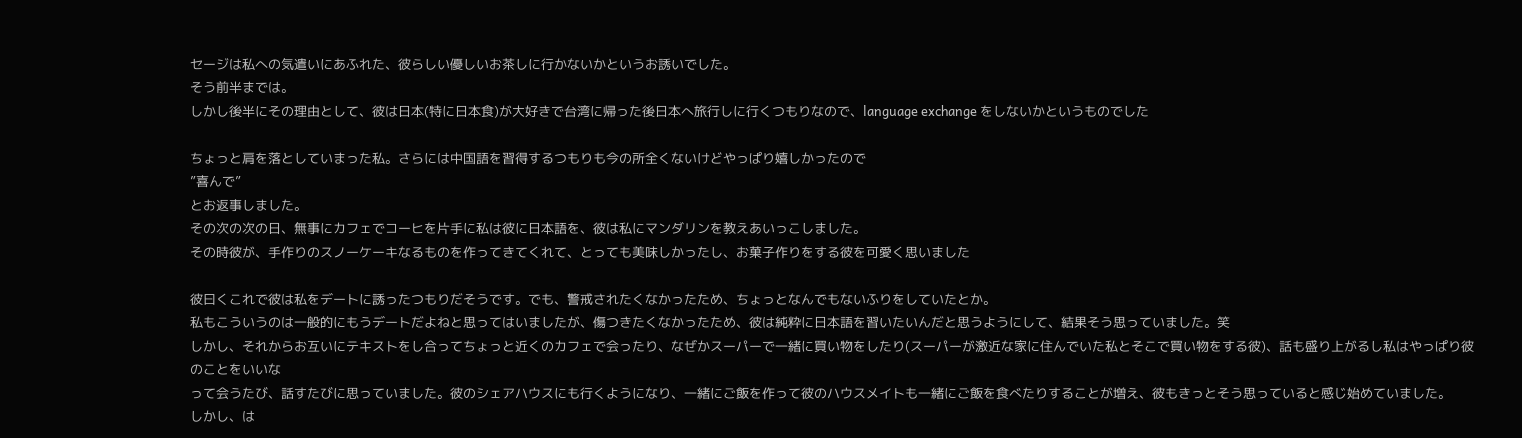セージは私への気遣いにあふれた、彼らしい優しいお茶しに行かないかというお誘いでした。
そう前半までは。
しかし後半にその理由として、彼は日本(特に日本食)が大好きで台湾に帰った後日本へ旅行しに行くつもりなので、language exchange をしないかというものでした

ちょっと肩を落としていまった私。さらには中国語を習得するつもりも今の所全くないけどやっぱり嬉しかったので
”喜んで”
とお返事しました。
その次の次の日、無事にカフェでコーヒを片手に私は彼に日本語を、彼は私にマンダリンを教えあいっこしました。
その時彼が、手作りのスノーケーキなるものを作ってきてくれて、とっても美味しかったし、お菓子作りをする彼を可愛く思いました

彼曰くこれで彼は私をデートに誘ったつもりだそうです。でも、警戒されたくなかったため、ちょっとなんでもないふりをしていたとか。
私もこういうのは一般的にもうデートだよねと思ってはいましたが、傷つきたくなかったため、彼は純粋に日本語を習いたいんだと思うようにして、結果そう思っていました。笑
しかし、それからお互いにテキストをし合ってちょっと近くのカフェで会ったり、なぜかスーパーで一緒に買い物をしたり(スーパーが激近な家に住んでいた私とそこで買い物をする彼)、話も盛り上がるし私はやっぱり彼のことをいいな
って会うたび、話すたびに思っていました。彼のシェアハウスにも行くようになり、一緒にご飯を作って彼のハウスメイトも一緒にご飯を食べたりすることが増え、彼もきっとそう思っていると感じ始めていました。
しかし、は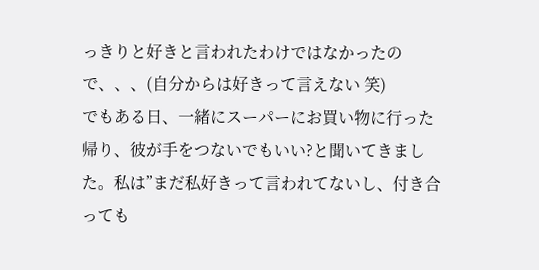っきりと好きと言われたわけではなかったので、、、(自分からは好きって言えない 笑)
でもある日、一緒にスーパーにお買い物に行った帰り、彼が手をつないでもいい?と聞いてきました。私は”まだ私好きって言われてないし、付き合っても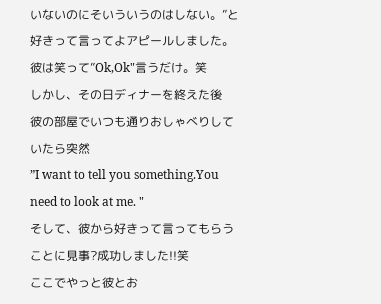いないのにそいういうのはしない。”と好きって言ってよアピールしました。
彼は笑って”Ok,Ok"言うだけ。笑
しかし、その日ディナーを終えた後
彼の部屋でいつも通りおしゃべりしていたら突然
”I want to tell you something.You need to look at me. "
そして、彼から好きって言ってもらうことに見事?成功しました!!笑
ここでやっと彼とお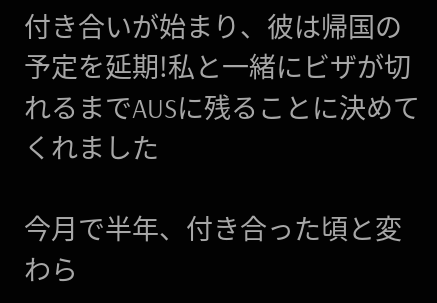付き合いが始まり、彼は帰国の予定を延期!私と一緒にビザが切れるまでAUSに残ることに決めてくれました

今月で半年、付き合った頃と変わら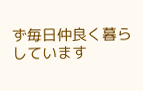ず毎日仲良く暮らしています